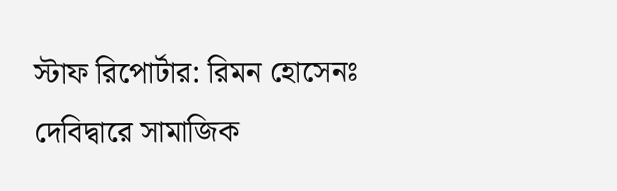স্টাফ রিপোর্টার: রিমন হোসেনঃ
দেবিদ্বারে সামাজিক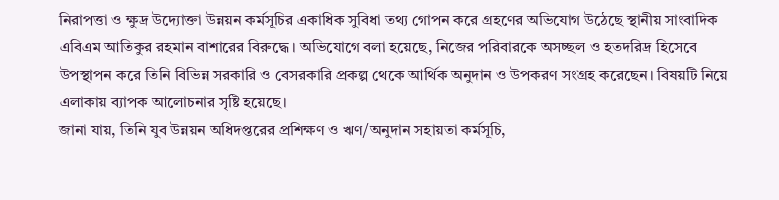নিরাপত্তা ও ক্ষুদ্র উদ্যোক্তা উন্নয়ন কর্মসূচির একাধিক সুবিধা তথ্য গোপন করে গ্রহণের অভিযোগ উঠেছে স্থানীয় সাংবাদিক এবিএম আতিকুর রহমান বাশারের বিরুদ্ধে। অভিযোগে বলা হয়েছে, নিজের পরিবারকে অসচ্ছল ও হতদরিদ্র হিসেবে উপস্থাপন করে তিনি বিভিন্ন সরকারি ও বেসরকারি প্রকল্প থেকে আর্থিক অনুদান ও উপকরণ সংগ্রহ করেছেন। বিষয়টি নিয়ে এলাকায় ব্যাপক আলোচনার সৃষ্টি হয়েছে।
জানা যায়, তিনি যুব উন্নয়ন অধিদপ্তরের প্রশিক্ষণ ও ঋণ/অনুদান সহায়তা কর্মসূচি,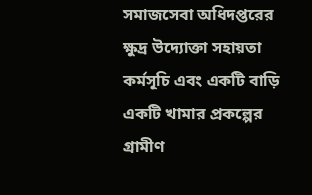সমাজসেবা অধিদপ্তরের ক্ষুদ্র উদ্যোক্তা সহায়তা কর্মসূচি এবং একটি বাড়ি একটি খামার প্রকল্পের গ্রামীণ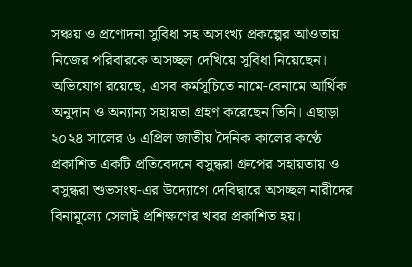সঞ্চয় ও প্রণোদনা সুবিধা সহ অসংখ্য প্রকল্পের আওতায় নিজের পরিবারকে অসচ্ছল দেখিয়ে সুবিধা নিয়েছেন। অভিযোগ রয়েছে, এসব কর্মসূচিতে নামে-বেনামে আর্থিক অনুদান ও অন্যান্য সহায়তা গ্রহণ করেছেন তিনি। এছাড়া ২০২৪ সালের ৬ এপ্রিল জাতীয় দৈনিক কালের কণ্ঠে প্রকাশিত একটি প্রতিবেদনে বসুন্ধরা গ্রুপের সহায়তায় ও বসুন্ধরা শুভসংঘ-এর উদ্যোগে দেবিদ্বারে অসচ্ছল নারীদের বিনামূল্যে সেলাই প্রশিক্ষণের খবর প্রকাশিত হয়।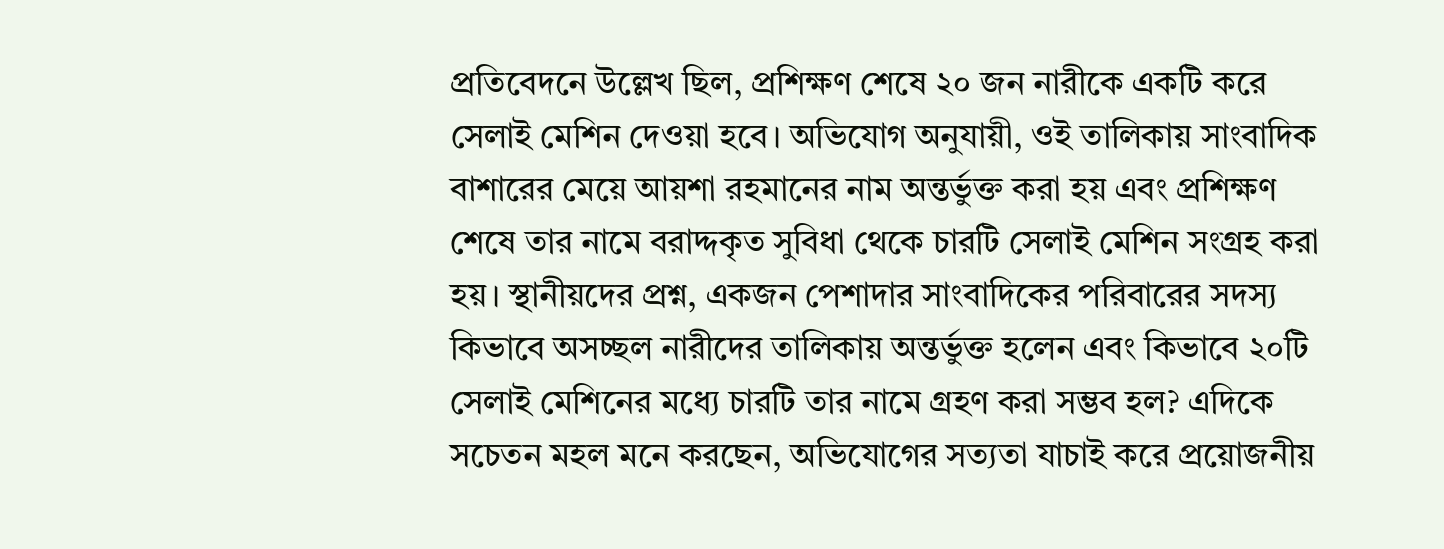প্রতিবেদনে উল্লেখ ছিল, প্রশিক্ষণ শেষে ২০ জন নারীকে একটি করে সেলাই মেশিন দেওয়া হবে। অভিযোগ অনুযায়ী, ওই তালিকায় সাংবাদিক বাশারের মেয়ে আয়শা রহমানের নাম অন্তর্ভুক্ত করা হয় এবং প্রশিক্ষণ শেষে তার নামে বরাদ্দকৃত সুবিধা থেকে চারটি সেলাই মেশিন সংগ্রহ করা হয়। স্থানীয়দের প্রশ্ন, একজন পেশাদার সাংবাদিকের পরিবারের সদস্য কিভাবে অসচ্ছল নারীদের তালিকায় অন্তর্ভুক্ত হলেন এবং কিভাবে ২০টি সেলাই মেশিনের মধ্যে চারটি তার নামে গ্রহণ করা সম্ভব হল? এদিকে সচেতন মহল মনে করছেন, অভিযোগের সত্যতা যাচাই করে প্রয়োজনীয়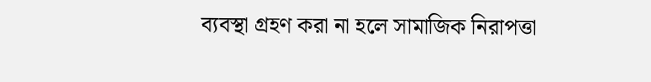ব্যবস্থা গ্রহণ করা না হলে সামাজিক নিরাপত্তা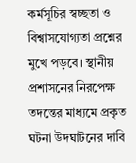কর্মসূচির স্বচ্ছতা ও বিশ্বাসযোগ্যতা প্রশ্নের মুখে পড়বে। স্থানীয় প্রশাসনের নিরপেক্ষ তদন্তের মাধ্যমে প্রকৃত ঘটনা উদঘাটনের দাবি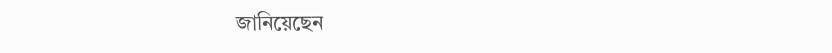জানিয়েছেন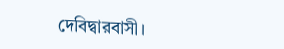দেবিদ্বারবাসী।